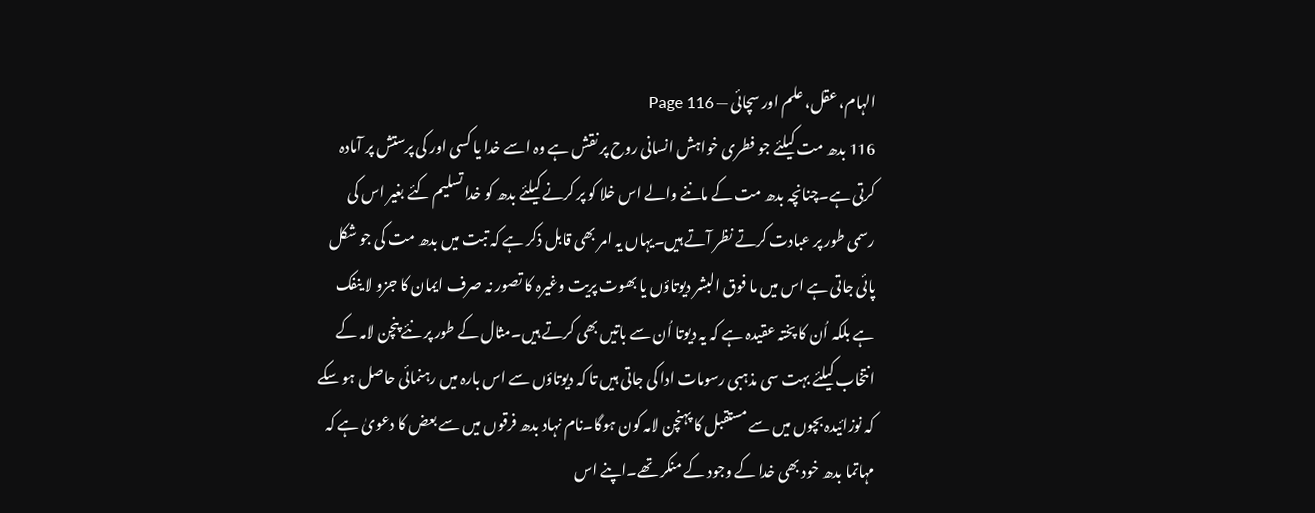الہام، عقل، علم اور سچائی — Page 116
116 بدھ مت کیلئے جو فطری خواہش انسانی روح پر نقش ہے وہ اسے خدا یا کسی اور کی پرستش پر آمادہ کرتی ہے۔چنانچہ بدھ مت کے ماننے والے اس خلا کو پر کرنے کیلئے بدھ کو خدا تسلیم کئے بغیر اس کی رسمی طور پر عبادت کرتے نظر آتے ہیں۔یہاں یہ امر بھی قابل ذکر ہے کہ تبت میں بدھ مت کی جو شکل پائی جاتی ہے اس میں ما فوق البشر دیوتاؤں یا بھوت پریت وغیرہ کا تصور نہ صرف ایمان کا جزو لا ینفک ہے بلکہ اُن کا پختہ عقیدہ ہے کہ یہ دیوتا اُن سے باتیں بھی کرتے ہیں۔مثال کے طور پر نئے پنچن لامہ کے انتخاب کیلئے بہت سی مذہبی رسومات ادا کی جاتی ہیں تا کہ دیوتاؤں سے اس بارہ میں رہنمائی حاصل ہو سکے کہ نوزائیدہ بچوں میں سے مستقبل کا پہنچن لامہ کون ہوگا۔نام نہاد بدھ فرقوں میں سے بعض کا دعویٰ ہے کہ مہاتما بدھ خود بھی خدا کے وجود کے منکر تھے۔اپنے اس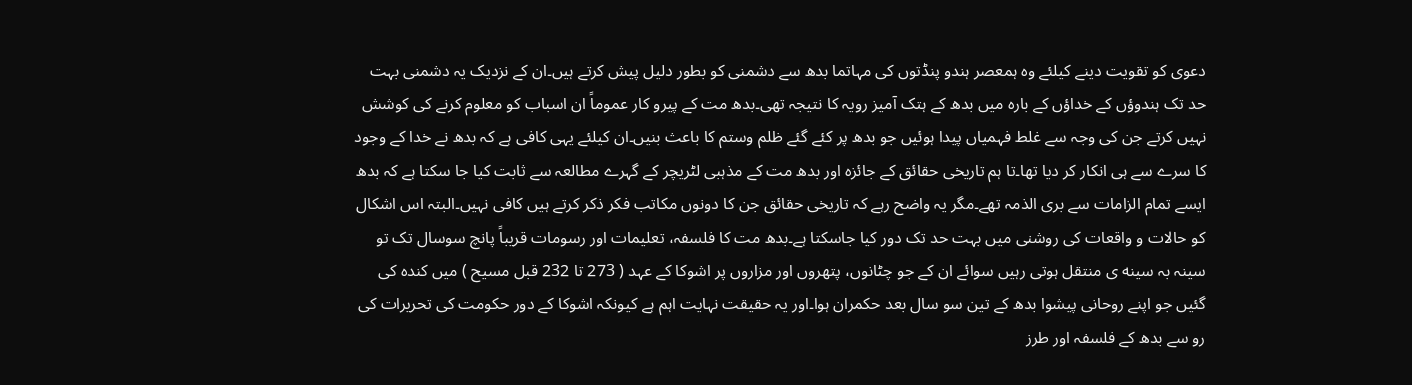دعوی کو تقویت دینے کیلئے وہ ہمعصر ہندو پنڈتوں کی مہاتما بدھ سے دشمنی کو بطور دلیل پیش کرتے ہیں۔ان کے نزدیک یہ دشمنی بہت حد تک ہندوؤں کے خداؤں کے بارہ میں بدھ کے ہتک آمیز رویہ کا نتیجہ تھی۔بدھ مت کے پیرو کار عموماً ان اسباب کو معلوم کرنے کی کوشش نہیں کرتے جن کی وجہ سے غلط فہمیاں پیدا ہوئیں جو بدھ پر کئے گئے ظلم وستم کا باعث بنیں۔ان کیلئے یہی کافی ہے کہ بدھ نے خدا کے وجود کا سرے سے ہی انکار کر دیا تھا۔تا ہم تاریخی حقائق کے جائزہ اور بدھ مت کے مذہبی لٹریچر کے گہرے مطالعہ سے ثابت کیا جا سکتا ہے کہ بدھ ایسے تمام الزامات سے بری الذمہ تھے۔مگر یہ واضح رہے کہ تاریخی حقائق جن کا دونوں مکاتب فکر ذکر کرتے ہیں کافی نہیں۔البتہ اس اشکال کو حالات و واقعات کی روشنی میں بہت حد تک دور کیا جاسکتا ہے۔بدھ مت کا فلسفہ، تعلیمات اور رسومات قریباً پانچ سوسال تک تو سینہ بہ سینه ی منتقل ہوتی رہیں سوائے ان کے جو چٹانوں، پتھروں اور مزاروں پر اشوکا کے عہد ( 273 تا 232 قبل مسیح ) میں کندہ کی گئیں جو اپنے روحانی پیشوا بدھ کے تین سو سال بعد حکمران ہوا۔اور یہ حقیقت نہایت اہم ہے کیونکہ اشوکا کے دور حکومت کی تحریرات کی رو سے بدھ کے فلسفہ اور طرز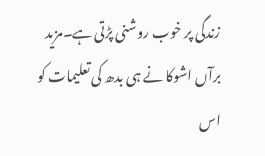زندگی پر خوب روشنی پڑتی ہے۔مزید برآں اشوکا نے ہی بدھ کی تعلیمات کو اس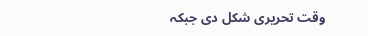وقت تحریری شکل دی جبکہ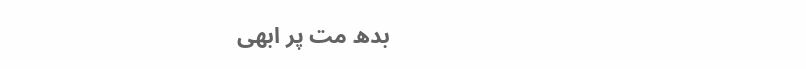بدھ مت پر ابھی